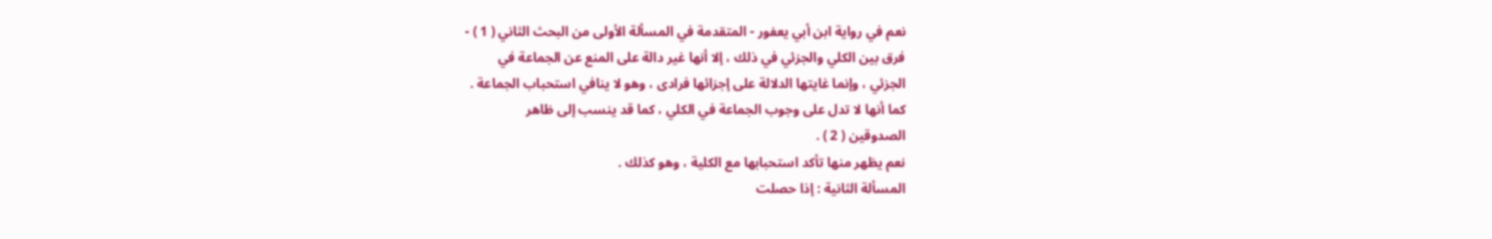نعم في رواية ابن أبي يعفور - المتقدمة في المسألة الأولى من البحث الثاني ( 1 ) -
فرق بين الكلي والجزئي في ذلك ، إلا أنها غير دالة على المنع عن الجماعة في
الجزئي ، وإنما غايتها الدلالة على إجزائها فرادى ، وهو لا ينافي استحباب الجماعة .
كما أنها لا تدل على وجوب الجماعة في الكلي ، كما قد ينسب إلى ظاهر
الصدوقين ( 2 ) .
نعم يظهر منها تأكد استحبابها مع الكلية ، وهو كذلك .
المسألة الثانية : إذا حصلت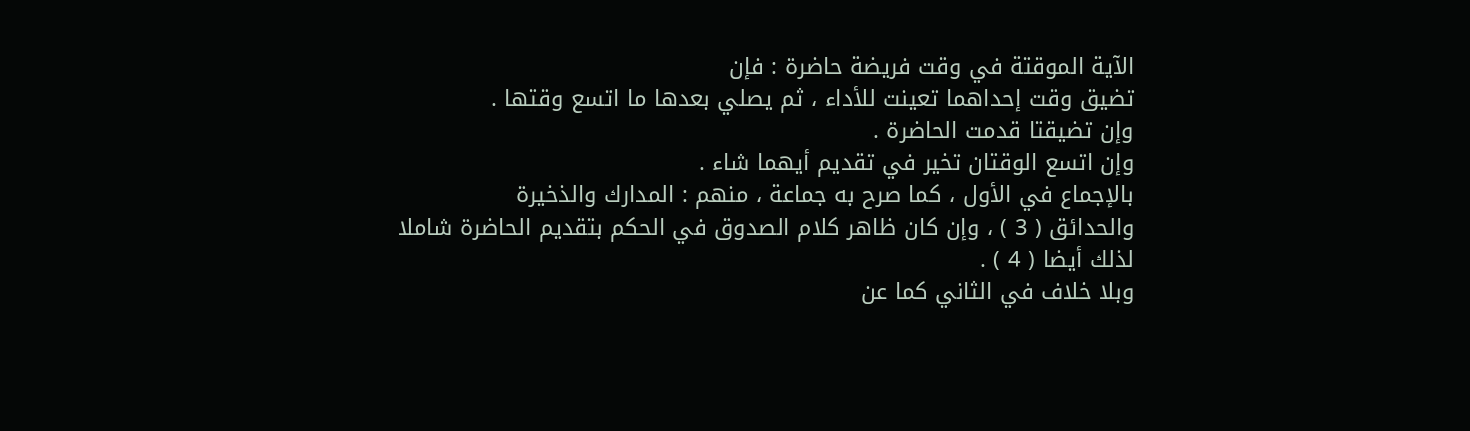الآية الموقتة في وقت فريضة حاضرة : فإن
تضيق وقت إحداهما تعينت للأداء ، ثم يصلي بعدها ما اتسع وقتها .
وإن تضيقتا قدمت الحاضرة .
وإن اتسع الوقتان تخير في تقديم أيهما شاء .
بالإجماع في الأول ، كما صرح به جماعة ، منهم : المدارك والذخيرة
والحدائق ( 3 ) ، وإن كان ظاهر كلام الصدوق في الحكم بتقديم الحاضرة شاملا
لذلك أيضا ( 4 ) .
وبلا خلاف في الثاني كما عن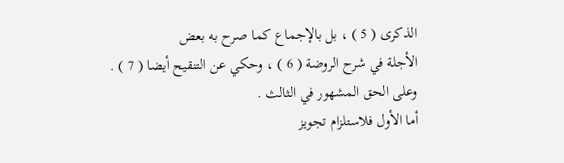الذكرى ( 5 ) ، بل بالإجماع كما صرح به بعض
الأجلة في شرح الروضة ( 6 ) ، وحكي عن التنقيح أيضا ( 7 ) .
وعلى الحق المشهور في الثالث .
أما الأول فلاستلزام تجويز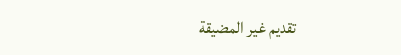تقديم غير المضيقة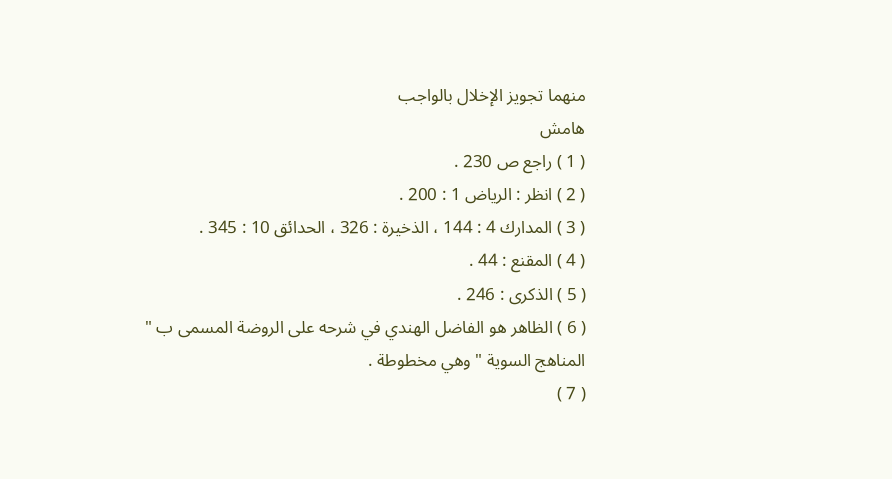منهما تجويز الإخلال بالواجب
هامش
( 1 ) راجع ص 230 .
( 2 ) انظر : الرياض 1 : 200 .
( 3 ) المدارك 4 : 144 ، الذخيرة : 326 ، الحدائق 10 : 345 .
( 4 ) المقنع : 44 .
( 5 ) الذكرى : 246 .
( 6 ) الظاهر هو الفاضل الهندي في شرحه على الروضة المسمى ب " المناهج السوية " وهي مخطوطة .
( 7 )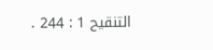التنقيح 1 : 244 .